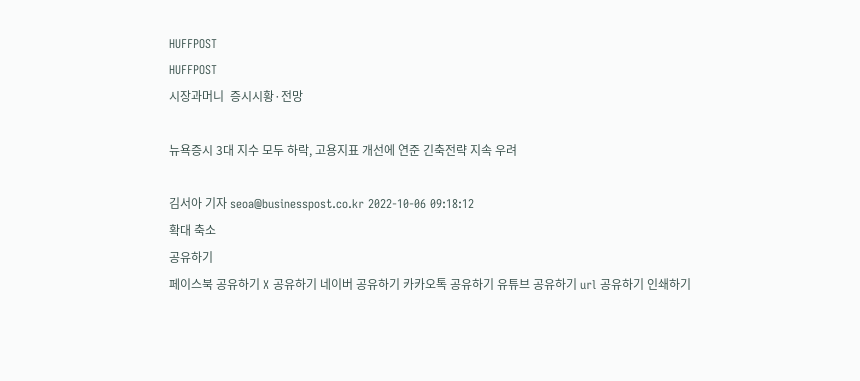HUFFPOST
HUFFPOST
시장과머니  증시시황·전망

뉴욕증시 3대 지수 모두 하락, 고용지표 개선에 연준 긴축전략 지속 우려

김서아 기자 seoa@businesspost.co.kr 2022-10-06 09:18:12
확대 축소
공유하기
페이스북 공유하기 X 공유하기 네이버 공유하기 카카오톡 공유하기 유튜브 공유하기 url 공유하기 인쇄하기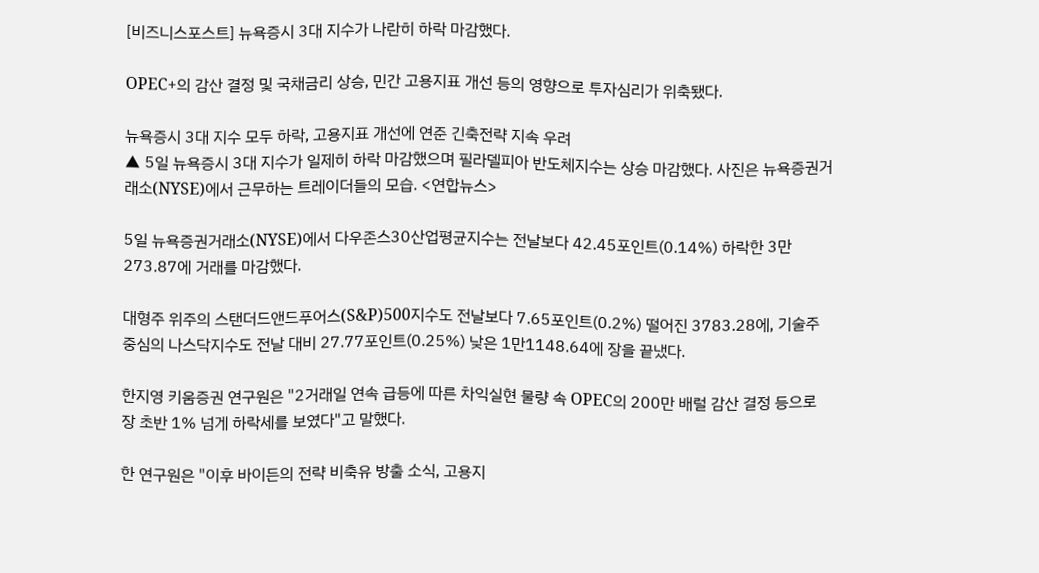[비즈니스포스트] 뉴욕증시 3대 지수가 나란히 하락 마감했다.

OPEC+의 감산 결정 및 국채금리 상승, 민간 고용지표 개선 등의 영향으로 투자심리가 위축됐다.

뉴욕증시 3대 지수 모두 하락, 고용지표 개선에 연준 긴축전략 지속 우려
▲ 5일 뉴욕증시 3대 지수가 일제히 하락 마감했으며 필라델피아 반도체지수는 상승 마감했다. 사진은 뉴욕증권거래소(NYSE)에서 근무하는 트레이더들의 모습. <연합뉴스>

5일 뉴욕증권거래소(NYSE)에서 다우존스30산업평균지수는 전날보다 42.45포인트(0.14%) 하락한 3만273.87에 거래를 마감했다.

대형주 위주의 스탠더드앤드푸어스(S&P)500지수도 전날보다 7.65포인트(0.2%) 떨어진 3783.28에, 기술주 중심의 나스닥지수도 전날 대비 27.77포인트(0.25%) 낮은 1만1148.64에 장을 끝냈다.

한지영 키움증권 연구원은 "2거래일 연속 급등에 따른 차익실현 물량 속 OPEC의 200만 배럴 감산 결정 등으로 장 초반 1% 넘게 하락세를 보였다"고 말했다.

한 연구원은 "이후 바이든의 전략 비축유 방출 소식, 고용지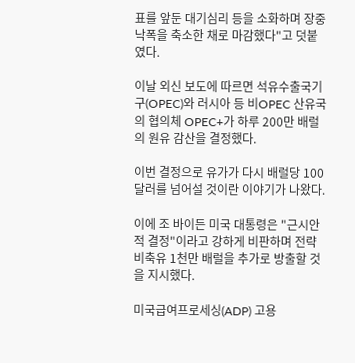표를 앞둔 대기심리 등을 소화하며 장중 낙폭을 축소한 채로 마감했다"고 덧붙였다.

이날 외신 보도에 따르면 석유수출국기구(OPEC)와 러시아 등 비OPEC 산유국의 협의체 OPEC+가 하루 200만 배럴의 원유 감산을 결정했다.

이번 결정으로 유가가 다시 배럴당 100달러를 넘어설 것이란 이야기가 나왔다.

이에 조 바이든 미국 대통령은 "근시안적 결정"이라고 강하게 비판하며 전략비축유 1천만 배럴을 추가로 방출할 것을 지시했다.

미국급여프로세싱(ADP) 고용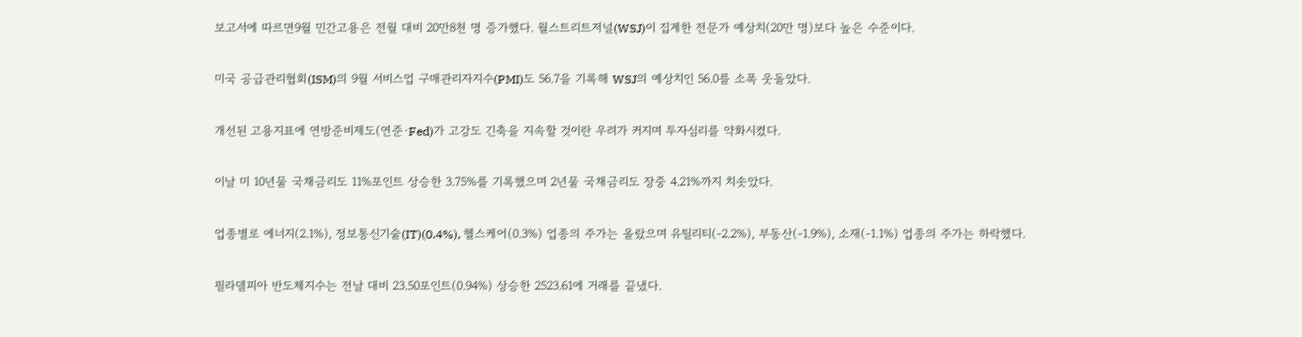보고서에 따르면9월 민간고용은 전월 대비 20만8천 명 증가했다. 월스트리트저널(WSJ)이 집계한 전문가 예상치(20만 명)보다 높은 수준이다.

미국 공급관리협회(ISM)의 9월 서비스업 구매관리자지수(PMI)도 56.7을 기록해 WSJ의 예상치인 56.0를 소폭 웃돌았다.

개선된 고용지표에 연방준비제도(연준·Fed)가 고강도 긴축을 지속할 것이란 우려가 커지며 투자심리를 약화시켰다.

이날 미 10년물 국채금리도 11%포인트 상승한 3.75%를 기록했으며 2년물 국채금리도 장중 4.21%까지 치솟았다.

업종별로 에너지(2.1%), 정보통신기술(IT)(0.4%), 헬스케어(0.3%) 업종의 주가는 올랐으며 유틸리티(-2.2%), 부동산(-1.9%), 소재(-1.1%) 업종의 주가는 하락했다.

필라델피아 반도체지수는 전날 대비 23.50포인트(0.94%) 상승한 2523.61에 거래를 끝냈다.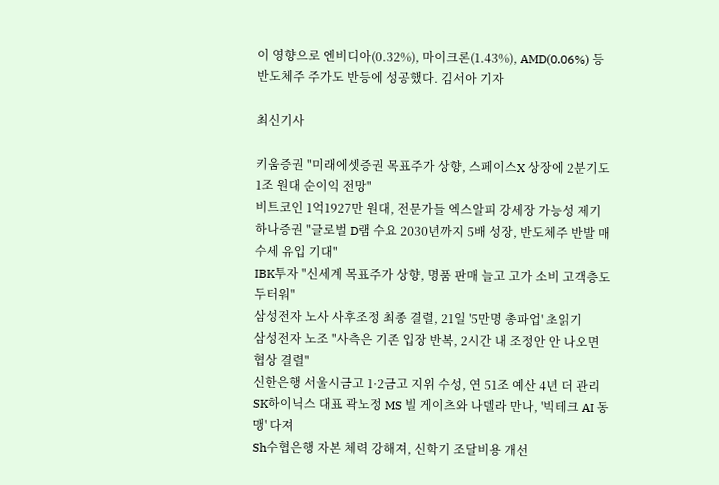이 영향으로 엔비디아(0.32%), 마이크론(1.43%), AMD(0.06%) 등 반도체주 주가도 반등에 성공했다. 김서아 기자

최신기사

키움증권 "미래에셋증권 목표주가 상향, 스페이스X 상장에 2분기도 1조 원대 순이익 전망"
비트코인 1억1927만 원대, 전문가들 엑스알피 강세장 가능성 제기
하나증권 "글로벌 D램 수요 2030년까지 5배 성장, 반도체주 반발 매수세 유입 기대"
IBK투자 "신세계 목표주가 상향, 명품 판매 늘고 고가 소비 고객층도 두터워"
삼성전자 노사 사후조정 최종 결렬, 21일 '5만명 총파업' 초읽기
삼성전자 노조 "사측은 기존 입장 반복, 2시간 내 조정안 안 나오면 협상 결렬"
신한은행 서울시금고 1·2금고 지위 수성, 연 51조 예산 4년 더 관리
SK하이닉스 대표 곽노정 MS 빌 게이츠와 나델라 만나, '빅테크 AI 동맹' 다져
Sh수협은행 자본 체력 강해져, 신학기 조달비용 개선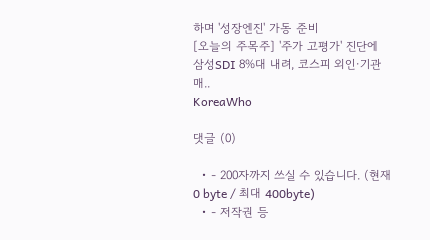하며 '성장엔진' 가동 준비
[오늘의 주목주] '주가 고평가' 진단에 삼성SDI 8%대 내려, 코스피 외인·기관 매..
KoreaWho

댓글 (0)

  • - 200자까지 쓰실 수 있습니다. (현재 0 byte / 최대 400byte)
  • - 저작권 등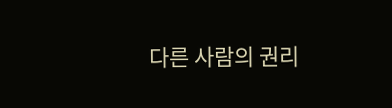다른 사람의 권리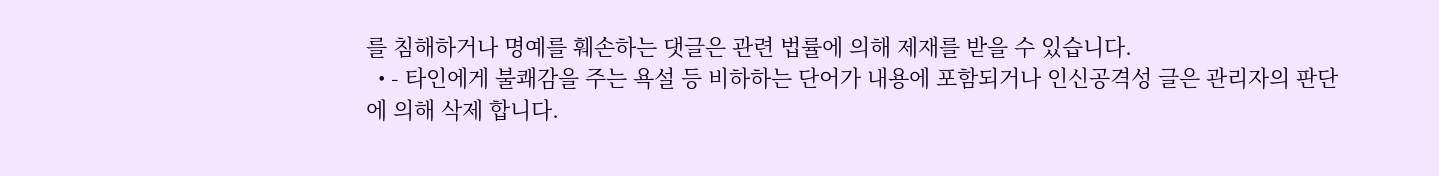를 침해하거나 명예를 훼손하는 댓글은 관련 법률에 의해 제재를 받을 수 있습니다.
  • - 타인에게 불쾌감을 주는 욕설 등 비하하는 단어가 내용에 포함되거나 인신공격성 글은 관리자의 판단에 의해 삭제 합니다.